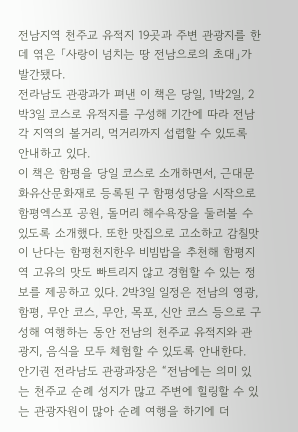전남지역 천주교 유적지 19곳과 주변 관광지를 한데 엮은 「사랑이 넘치는 땅 전남으로의 초대」가 발간됐다.
전라남도 관광과가 펴낸 이 책은 당일, 1박2일, 2박3일 코스로 유적지를 구성해 기간에 따라 전남 각 지역의 볼거리, 먹거리까지 섭렵할 수 있도록 안내하고 있다.
이 책은 함평을 당일 코스로 소개하면서, 근대문화유산문화재로 등록된 구 함평성당을 시작으로 함평엑스포 공원, 돌머리 해수욕장을 둘러볼 수 있도록 소개했다. 또한 맛집으로 고소하고 감칠맛이 난다는 함평천지한우 비빔밥을 추천해 함평지역 고유의 맛도 빠트리지 않고 경험할 수 있는 정보를 제공하고 있다. 2박3일 일정은 전남의 영광, 함평, 무안 코스, 무안, 목포, 신안 코스 등으로 구성해 여행하는 동안 전남의 천주교 유적지와 관광지, 음식을 모두 체험할 수 있도록 안내한다.
안기권 전라남도 관광과장은 “전남에는 의미 있는 천주교 순례 성지가 많고 주변에 힐링할 수 있는 관광자원이 많아 순례 여행을 하기에 더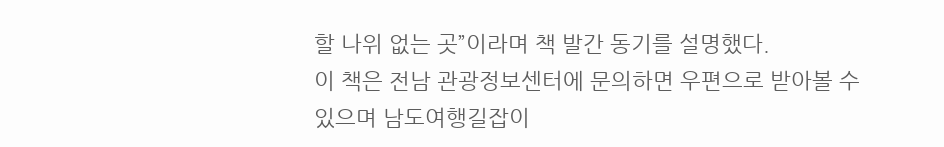할 나위 없는 곳”이라며 책 발간 동기를 설명했다.
이 책은 전남 관광정보센터에 문의하면 우편으로 받아볼 수 있으며 남도여행길잡이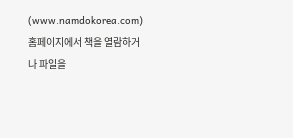(www.namdokorea.com) 홈페이지에서 책을 열람하거나 파일을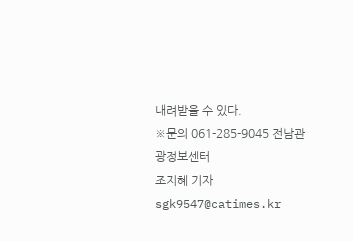내려받을 수 있다.
※문의 061-285-9045 전남관광정보센터
조지혜 기자 sgk9547@catimes.kr